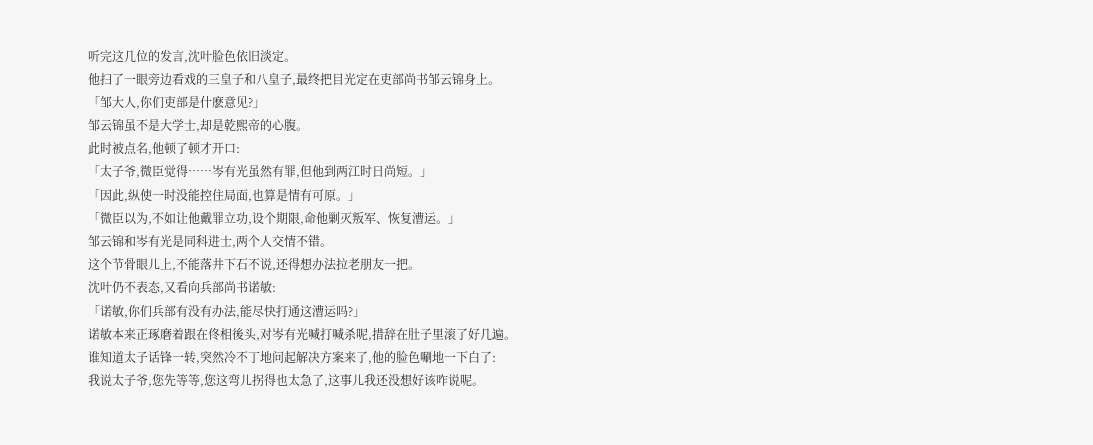听完这几位的发言,沈叶脸色依旧淡定。
他扫了一眼旁边看戏的三皇子和八皇子,最终把目光定在吏部尚书邹云锦身上。
「邹大人,你们吏部是什麽意见?」
邹云锦虽不是大学士,却是乾熙帝的心腹。
此时被点名,他顿了顿才开口:
「太子爷,微臣觉得……岑有光虽然有罪,但他到两江时日尚短。」
「因此,纵使一时没能控住局面,也算是情有可原。」
「微臣以为,不如让他戴罪立功,设个期限,命他剿灭叛军、恢复漕运。」
邹云锦和岑有光是同科进士,两个人交情不错。
这个节骨眼儿上,不能落井下石不说,还得想办法拉老朋友一把。
沈叶仍不表态,又看向兵部尚书诺敏:
「诺敏,你们兵部有没有办法,能尽快打通这漕运吗?」
诺敏本来正琢磨着跟在佟相後头,对岑有光喊打喊杀呢,措辞在肚子里滚了好几遍。
谁知道太子话锋一转,突然冷不丁地问起解决方案来了,他的脸色唰地一下白了:
我说太子爷,您先等等,您这弯儿拐得也太急了,这事儿我还没想好该咋说呢。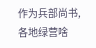作为兵部尚书,各地绿营啥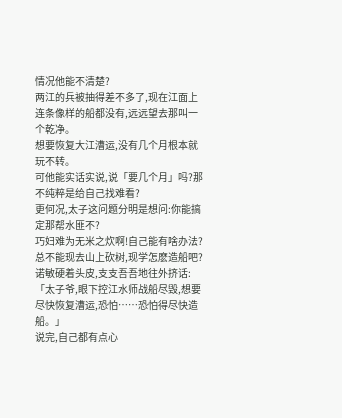情况他能不清楚?
两江的兵被抽得差不多了,现在江面上连条像样的船都没有,远远望去那叫一个乾净。
想要恢复大江漕运,没有几个月根本就玩不转。
可他能实话实说,说「要几个月」吗?那不纯粹是给自己找难看?
更何况,太子这问题分明是想问:你能搞定那帮水匪不?
巧妇难为无米之炊啊!自己能有啥办法?
总不能现去山上砍树,现学怎麽造船吧?
诺敏硬着头皮,支支吾吾地往外挤话:
「太子爷,眼下控江水师战船尽毁,想要尽快恢复漕运,恐怕……恐怕得尽快造船。」
说完,自己都有点心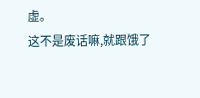虚。
这不是废话嘛,就跟饿了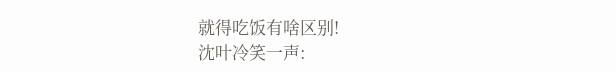就得吃饭有啥区别!
沈叶冷笑一声: